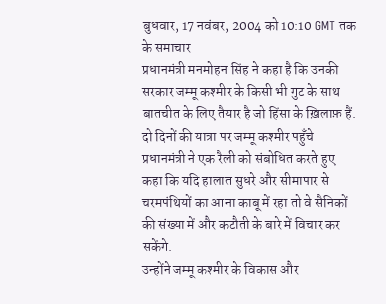बुधवार, 17 नवंबर, 2004 को 10:10 GMT तक के समाचार
प्रधानमंत्री मनमोहन सिंह ने कहा है कि उनकी सरकार जम्मू कश्मीर के किसी भी गुट के साथ बातचीत के लिए तैयार है जो हिंसा के ख़िलाफ़ हैं.
दो दिनों की यात्रा पर जम्मू कश्मीर पहुँचे प्रधानमंत्री ने एक रैली को संबोधित करते हुए कहा कि यदि हालात सुधरे और सीमापार से चरमपंथियों का आना काबू में रहा तो वे सैनिकों की संख्या में और कटौती के बारे में विचार कर सकेंगे.
उन्होंने जम्मू कश्मीर के विकास और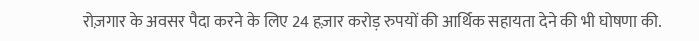रोज़गार के अवसर पैदा करने के लिए 24 हज़ार करोड़ रुपयों की आर्थिक सहायता देने की भी घोषणा की.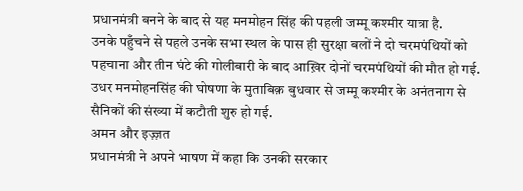प्रधानमंत्री बनने के बाद से यह मनमोहन सिंह की पहली जम्मू कश्मीर यात्रा है.
उनके पहुँचने से पहले उनके सभा स्थल के पास ही सुरक्षा बलों ने दो चरमपंथियों को पहचाना और तीन घंटे की गोलीबारी के बाद आख़िर दोनों चरमपंथियों की मौत हो गई.
उधर मनमोहनसिंह की घोषणा के मुताबिक़ बुधवार से जम्मू कश्मीर के अनंतनाग से सैनिकों की संख्या में कटौती शुरु हो गई.
अमन और इज़्ज़त
प्रधानमंत्री ने अपने भाषण में कहा कि उनकी सरकार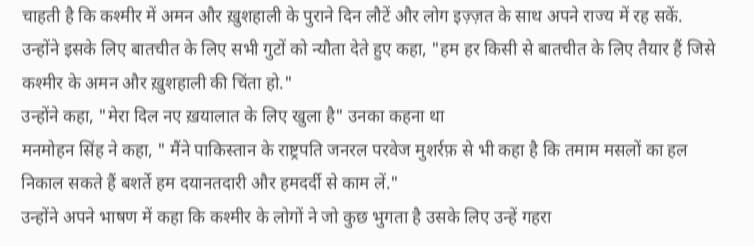चाहती है कि कश्मीर में अमन और ख़ुशहाली के पुराने दिन लौटें और लोग इज़्ज़त के साथ अपने राज्य में रह सकें.
उन्होंने इसके लिए बातचीत के लिए सभी गुटों को न्यौता देते हुए कहा, "हम हर किसी से बातचीत के लिए तैयार हैं जिसे कश्मीर के अमन और ख़ुशहाली की चिंता हो."
उन्होंने कहा, "मेरा दिल नए ख़यालात के लिए खुला है" उनका कहना था
मनमोहन सिंह ने कहा, " मैंने पाकिस्तान के राष्ट्रपति जनरल परवेज मुशर्रफ़ से भी कहा है कि तमाम मसलों का हल निकाल सकते हैं बशर्ते हम दयानतदारी और हमदर्दी से काम लें."
उन्होंने अपने भाषण में कहा कि कश्मीर के लोगों ने जो कुछ भुगता है उसके लिए उन्हें गहरा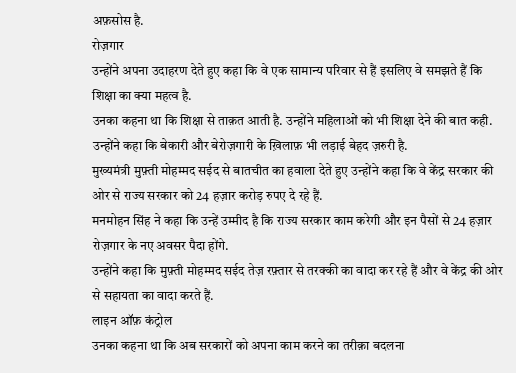अफ़सोस है.
रोज़गार
उन्होंने अपना उदाहरण देते हुए कहा कि वे एक सामान्य परिवार से हैं इसलिए वे समझते हैं कि शिक्षा का क्या महत्व है.
उनका कहना था कि शिक्षा से ताक़त आती है. उन्होंने महिलाओं को भी शिक्षा देने की बात कही.
उन्होंने कहा कि बेकारी और बेरोज़गारी के ख़िलाफ़ भी लड़ाई बेहद ज़रुरी है.
मुख्यमंत्री मुफ़्ती मोहम्मद सईद से बातचीत का हवाला देते हुए उन्होंने कहा कि वे केंद्र सरकार की ओर से राज्य सरकार को 24 हज़ार करोड़ रुपए दे रहे हैं.
मनमोहन सिंह ने कहा कि उन्हें उम्मीद है कि राज्य सरकार काम करेगी और इन पैसों से 24 हज़ार रोज़गार के नए अवसर पैदा होंगे.
उन्होंने कहा कि मुफ़्ती मोहम्मद सईद तेज़ रफ़्तार से तरक्की का वादा कर रहे हैं और वे केंद्र की ओर से सहायता का वादा करते हैं.
लाइन ऑफ़ कंट्रोल
उनका कहना था कि अब सरकारों को अपना काम करने का तरीक़ा बदलना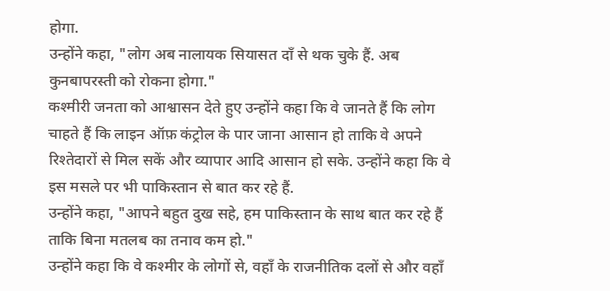होगा.
उन्होंने कहा, "लोग अब नालायक सियासत दाँ से थक चुके हैं. अब कुनबापरस्ती को रोकना होगा."
कश्मीरी जनता को आश्वासन देते हुए उन्होंने कहा कि वे जानते हैं कि लोग चाहते हैं कि लाइन ऑफ़ कंट्रोल के पार जाना आसान हो ताकि वे अपने रिश्तेदारों से मिल सकें और व्यापार आदि आसान हो सके. उन्होंने कहा कि वे इस मसले पर भी पाकिस्तान से बात कर रहे हैं.
उन्होंने कहा, "आपने बहुत दुख सहे, हम पाकिस्तान के साथ बात कर रहे हैं ताकि बिना मतलब का तनाव कम हो."
उन्होंने कहा कि वे कश्मीर के लोगों से, वहाँ के राजनीतिक दलों से और वहाँ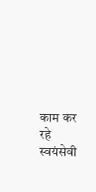काम कर रहे स्वयंसेवी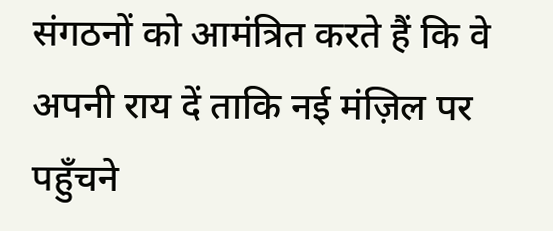संगठनों को आमंत्रित करते हैं कि वे अपनी राय दें ताकि नई मंज़िल पर पहुँचने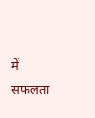में सफलता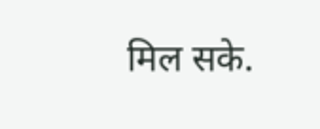मिल सके.